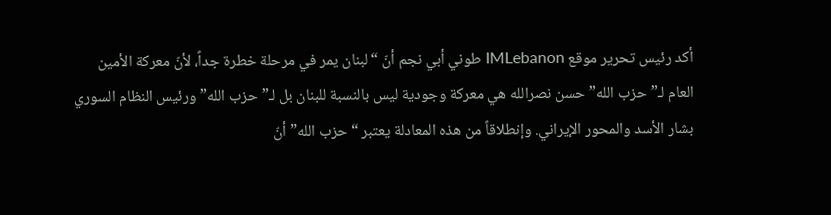أكد رئيس تحرير موقع IMLebanon طوني أبي نجم أنّ “لبنان يمر في مرحلة خطرة جداً، لأنّ معركة الأمين العام لـ”حزب الله” حسن نصرالله هي معركة وجودية ليس بالنسبة للبنان بل لـ”حزب الله” ورئيس النظام السوري بشار الأسد والمحور الإيراني. وإنطلاقاً من هذه المعادلة يعتبر “حزب الله” أنّ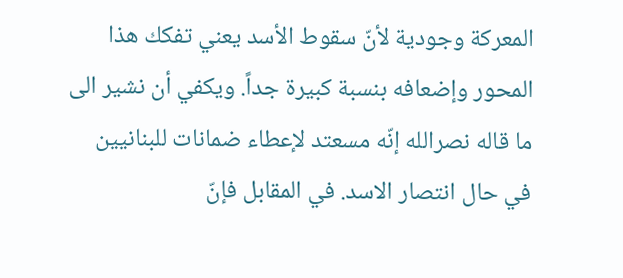المعركة وجودية لأنّ سقوط الأسد يعني تفكك هذا المحور وإضعافه بنسبة كبيرة جداً. ويكفي أن نشير الى ما قاله نصرالله إنّه مسعتد لإعطاء ضمانات للبنانيين في حال انتصار الاسد. في المقابل فإنّ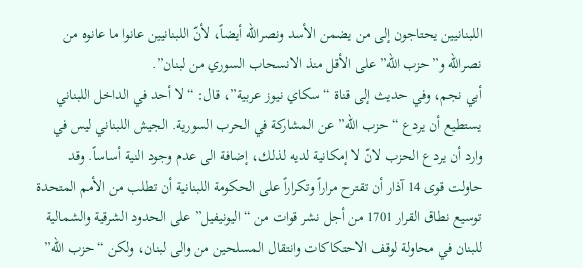اللبنانيين يحتاجون إلى من يضمن الأسد ونصرالله أيضاً، لأنّ اللبنانيين عانوا ما عانوه من نصرالله و”حزب الله” على الأقل منذ الانسحاب السوري من لبنان”.
أبي نجم، وفي حديث إلى قناة “سكاي نيوز عربية”، قال: “لا أحد في الداخل اللبناني يستطيع أن يردع “حزب الله” عن المشاركة في الحرب السورية. الجيش اللبناني ليس في وارد أن يردع الحزب لانّ لا إمكانية لديه لذلك، إضافة الى عدم وجود النية أساساً. وقد حاولت قوى 14 آذار أن تقترح مراراً وتكراراً على الحكومة اللبنانية أن تطلب من الأمم المتحدة توسيع نطاق القرار 1701 من أجل نشر قوات من “اليونيفيل” على الحدود الشرقية والشمالية للبنان في محاولة لوقف الاحتكاكات وانتقال المسلحين من والى لبنان، ولكن “حزب الله”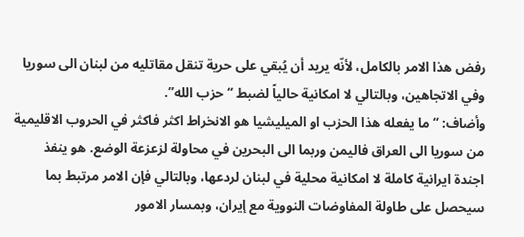رفض هذا الامر بالكامل، لأنّه يريد أن يُبقي على حرية تنقل مقاتليه من لبنان الى سوريا وفي الاتجاهين، وبالتالي لا امكانية حالياً لضبط “حزب الله”.
وأضاف: “ما يفعله هذا الحزب او الميليشيا هو الانخراط اكثر فاكثر في الحروب الاقليمية من سوريا الى العراق فاليمن وربما الى البحرين في محاولة لزعزعة الوضع. هو ينفذ اجندة ايرانية كاملة لا امكانية محلية في لبنان لردعها، وبالتالي فإن الامر مرتبط بما سيحصل على طاولة المفاوضات النووية مع إيران، وبمسار الامور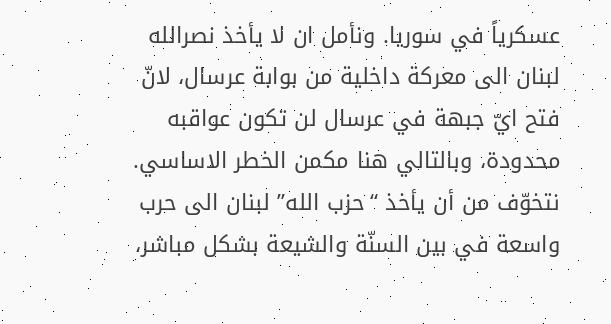عسكرياً في سوريا. ونأمل ان لا يأخذ نصرالله لبنان الى معركة داخلية من بوابة عرسال، لانّ فتح ايّ جبهة في عرسال لن تكون عواقبه محدودة، وبالتالي هنا مكمن الخطر الاساسي. نتخوّف من أن يأخذ “حزب الله” لبنان الى حرب واسعة في بين السنّة والشيعة بشكل مباشر،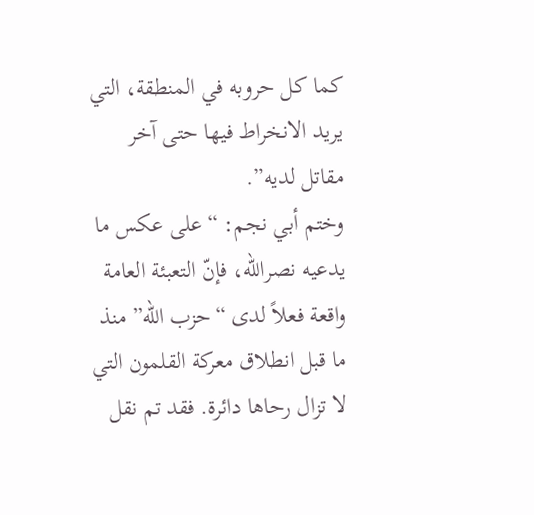كما كل حروبه في المنطقة، التي يريد الانخراط فيها حتى آخر مقاتل لديه”.
وختم أبي نجم: “على عكس ما يدعيه نصرالله، فإنّ التعبئة العامة واقعة فعلاً لدى “حزب الله” منذ ما قبل انطلاق معركة القلمون التي لا تزال رحاها دائرة. فقد تم نقل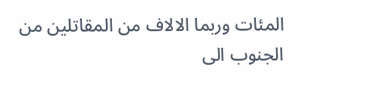المئات وربما الالاف من المقاتلين من الجنوب الى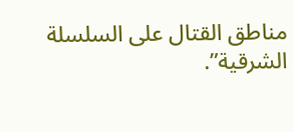مناطق القتال على السلسلة الشرقية”.